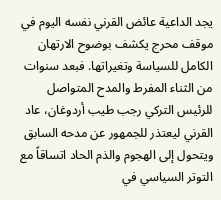يجد الداعية عائض القرني نفسه اليوم في موقف محرج يكشف بوضوح الارتهان الكامل للسياسة وتغيراتها. فبعد سنوات من الثناء المفرط والمدح المتواصل للرئيس التركي رجب طيب أردوغان، عاد القرني ليعتذر للجمهور عن مدحه السابق ويتحول إلى الهجوم والذم الحاد اتساقاً مع التوتر السياسي في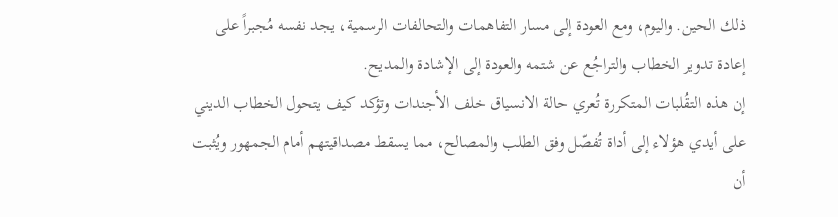ذلك الحين. واليوم، ومع العودة إلى مسار التفاهمات والتحالفات الرسمية، يجد نفسه مُجبراً على إعادة تدوير الخطاب والتراجُع عن شتمه والعودة إلى الإشادة والمديح.
إن هذه التقُلبات المتكررة تُعري حالة الانسياق خلف الأجندات وتؤكد كيف يتحول الخطاب الديني على أيدي هؤلاء إلى أداة تُفصّل وفق الطلب والمصالح، مما يسقط مصداقيتهم أمام الجمهور ويُثبت أن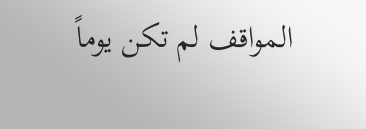المواقف لم تكن يوماً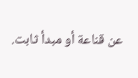عن قناعة أو مبدأ ثابت.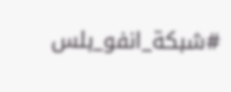#شبكة_انفو_بلس